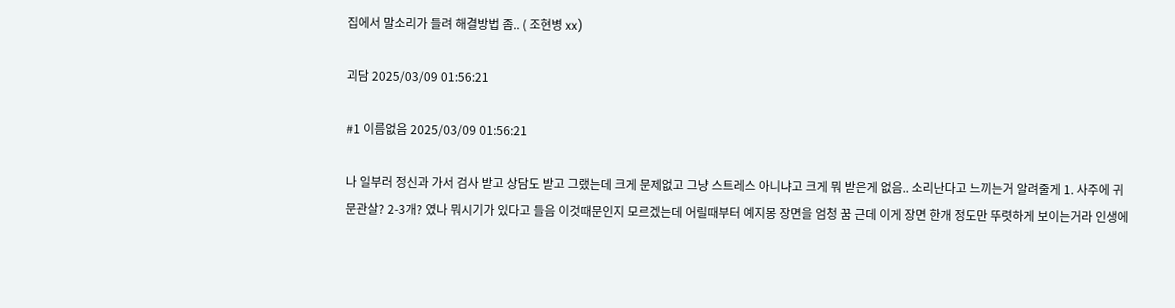집에서 말소리가 들려 해결방법 좀.. ( 조현병 xx)

괴담 2025/03/09 01:56:21

#1 이름없음 2025/03/09 01:56:21

나 일부러 정신과 가서 검사 받고 상담도 받고 그랬는데 크게 문제없고 그냥 스트레스 아니냐고 크게 뭐 받은게 없음.. 소리난다고 느끼는거 알려줄게 1. 사주에 귀문관살? 2-3개? 였나 뭐시기가 있다고 들음 이것때문인지 모르겠는데 어릴때부터 예지몽 장면을 엄청 꿈 근데 이게 장면 한개 정도만 뚜렷하게 보이는거라 인생에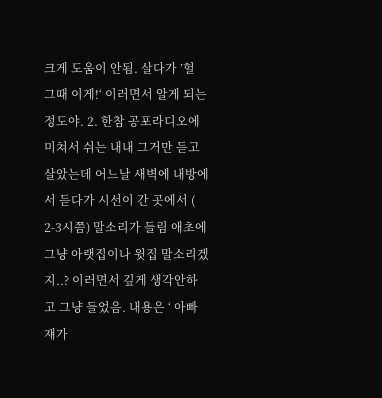크게 도움이 안됨. 살다가 ’헐 그때 이게!‘ 이러면서 알게 되는 정도야. 2. 한참 공포라디오에 미쳐서 쉬는 내내 그거만 듣고 살았는데 어느날 새벽에 내방에서 듣다가 시선이 간 곳에서 ( 2-3시쯤) 말소리가 들림 애초에 그냥 아랫집이나 윗집 말소리겠지..? 이러면서 깊게 생각안하고 그냥 들었음. 내용은 ‘ 아빠 쟤가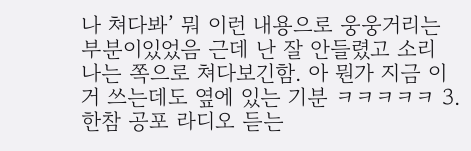나 쳐다봐’ 뭐 이런 내용으로 웅웅거리는 부분이있었음 근데 난 잘 안들렸고 소리 나는 쪽으로 쳐다보긴함. 아 뭔가 지금 이거 쓰는데도 옆에 있는 기분 ㅋㅋㅋㅋㅋ 3. 한참 공포 라디오 듣는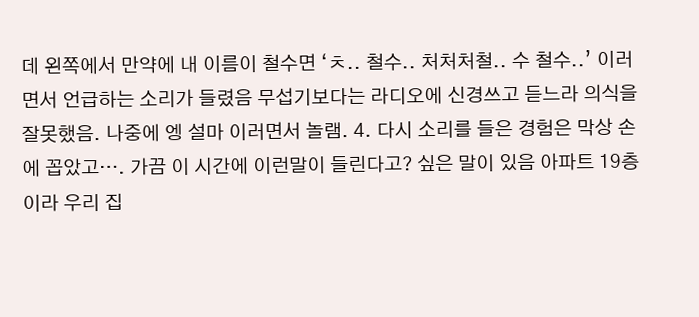데 왼쪽에서 만약에 내 이름이 철수면 ‘ㅊ.. 철수.. 처처처철.. 수 철수..’ 이러면서 언급하는 소리가 들렸음 무섭기보다는 라디오에 신경쓰고 듣느라 의식을 잘못했음. 나중에 엥 설마 이러면서 놀램. 4. 다시 소리를 들은 경험은 막상 손에 꼽았고…. 가끔 이 시간에 이런말이 들린다고? 싶은 말이 있음 아파트 19층이라 우리 집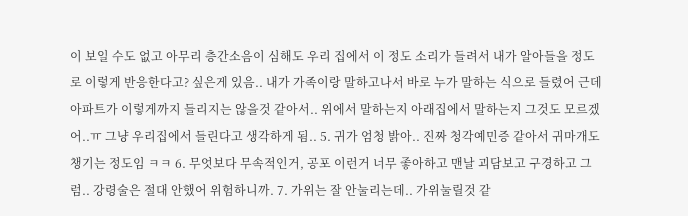이 보일 수도 없고 아무리 층간소음이 심해도 우리 집에서 이 정도 소리가 들려서 내가 알아들을 정도로 이렇게 반응한다고? 싶은게 있음.. 내가 가족이랑 말하고나서 바로 누가 말하는 식으로 들렸어 근데 아파트가 이렇게까지 들리지는 않을것 같아서.. 위에서 말하는지 아래집에서 말하는지 그것도 모르겠어..ㅠ 그냥 우리집에서 들린다고 생각하게 됨.. 5. 귀가 엄청 밝아.. 진짜 청각예민증 같아서 귀마개도 챙기는 정도임 ㅋㅋ 6. 무엇보다 무속적인거, 공포 이런거 너무 좋아하고 맨날 괴담보고 구경하고 그럼.. 강령술은 절대 안했어 위험하니까. 7. 가위는 잘 안눌리는데.. 가위눌릴것 같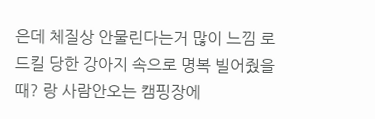은데 체질상 안물린다는거 많이 느낌 로드킬 당한 강아지 속으로 명복 빌어줬을때? 랑 사람안오는 캠핑장에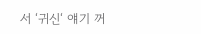서 ‘귀신‘ 얘기 꺼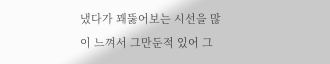냈다가 꽤뚫어보는 시선을 많이 느껴서 그만둔적 있어 그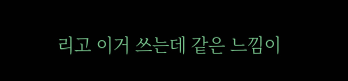리고 이거 쓰는데 같은 느낌이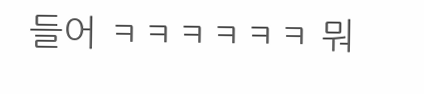들어 ㅋㅋㅋㅋㅋㅋ 뭐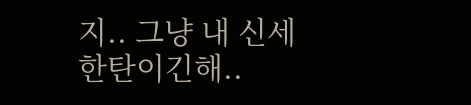지.. 그냥 내 신세한탄이긴해..